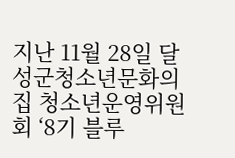지난 11월 28일 달성군청소년문화의집 청소년운영위원회 ‘8기 블루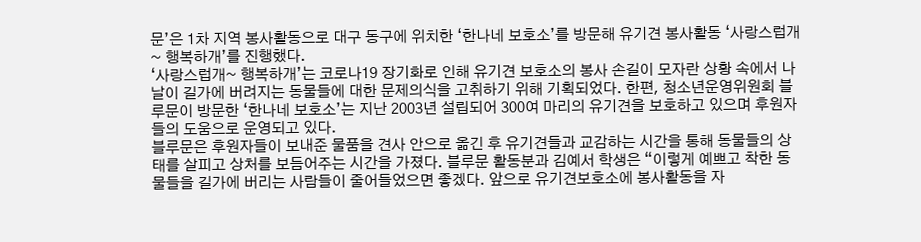문’은 1차 지역 봉사활동으로 대구 동구에 위치한 ‘한나네 보호소’를 방문해 유기견 봉사활동 ‘사랑스럽개~ 행복하개’를 진행했다.
‘사랑스럽개~ 행복하개’는 코로나19 장기화로 인해 유기견 보호소의 봉사 손길이 모자란 상황 속에서 나날이 길가에 버려지는 동물들에 대한 문제의식을 고취하기 위해 기획되었다. 한편, 청소년운영위원회 블루문이 방문한 ‘한나네 보호소’는 지난 2003년 설립되어 300여 마리의 유기견을 보호하고 있으며 후원자들의 도움으로 운영되고 있다.
블루문은 후원자들이 보내준 물품을 견사 안으로 옮긴 후 유기견들과 교감하는 시간을 통해 동물들의 상태를 살피고 상처를 보듬어주는 시간을 가졌다. 블루문 활동분과 김예서 학생은 “이렇게 예쁘고 착한 동물들을 길가에 버리는 사람들이 줄어들었으면 좋겠다. 앞으로 유기견보호소에 봉사활동을 자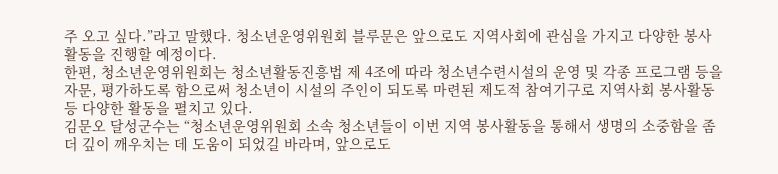주 오고 싶다.”라고 말했다. 청소년운영위원회 블루문은 앞으로도 지역사회에 관심을 가지고 다양한 봉사활동을 진행할 예정이다.
한편, 청소년운영위원회는 청소년활동진흥법 제 4조에 따라 청소년수련시설의 운영 및 각종 프로그램 등을 자문, 평가하도록 함으로써 청소년이 시설의 주인이 되도록 마련된 제도적 참여기구로 지역사회 봉사활동 등 다양한 활동을 펼치고 있다.
김문오 달성군수는 “청소년운영위원회 소속 청소년들이 이번 지역 봉사활동을 통해서 생명의 소중함을 좀 더 깊이 깨우치는 데 도움이 되었길 바라며, 앞으로도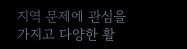지역 문제에 관심을 가지고 다양한 활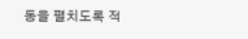동을 펼치도록 적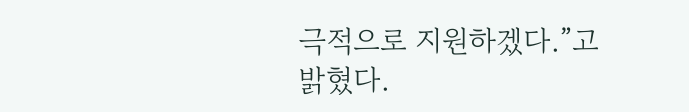극적으로 지원하겠다.”고 밝혔다.